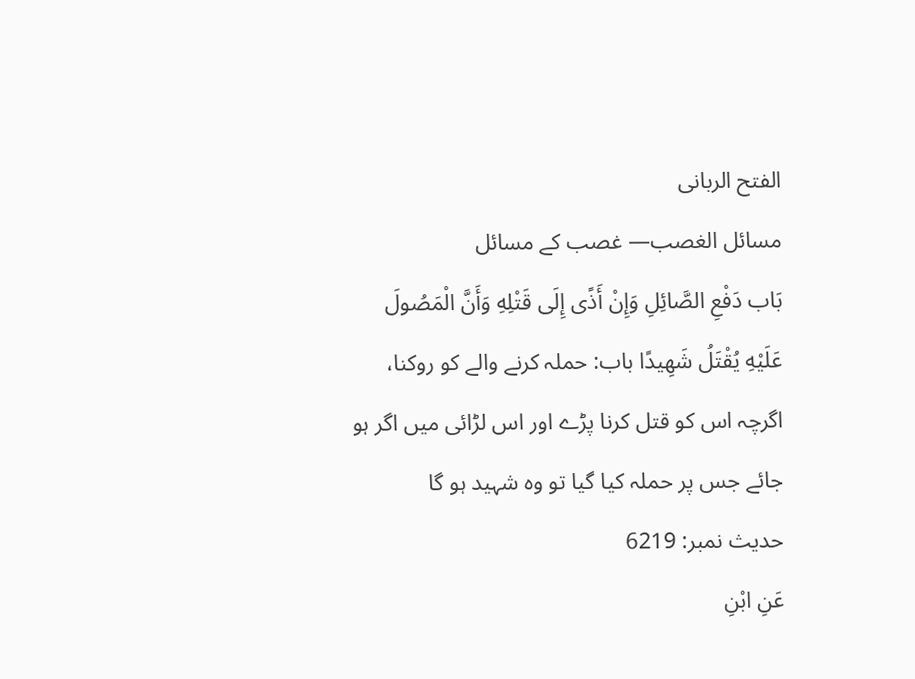الفتح الربانی
مسائل الغصب— غصب کے مسائل
بَاب دَفْعِ الصَّائِلِ وَإِنْ أَذًى إِلَى قَتْلِهِ وَأَنَّ الْمَصُولَ عَلَيْهِ يُقْتَلُ شَهِيدًا باب: حملہ کرنے والے کو روکنا، اگرچہ اس کو قتل کرنا پڑے اور اس لڑائی میں اگر ہو جائے جس پر حملہ کیا گیا تو وہ شہید ہو گا
حدیث نمبر: 6219
عَنِ ابْنِ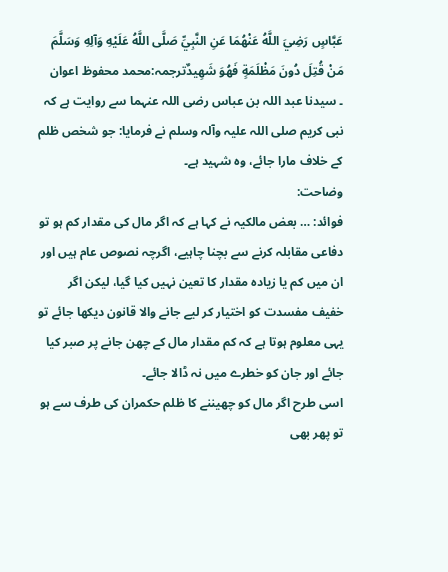عَبَّاسٍ رَضِيَ اللَّهُ عَنْهُمَا عَنِ النَّبِيِّ صَلَّى اللَّهُ عَلَيْهِ وَآلِهِ وَسَلَّمَ مَنْ قُتِلَ دُونَ مَظْلَمَةٍ فَهُوَ شَهِيدٌترجمہ:محمد محفوظ اعوان
۔ سیدنا عبد اللہ بن عباس رضی اللہ عنہما سے روایت ہے کہ نبی کریم صلی اللہ علیہ وآلہ وسلم نے فرمایا: جو شخص ظلم کے خلاف مارا جائے، وہ شہید ہے۔
وضاحت:
فوائد: … بعض مالکیہ نے کہا ہے کہ اگر مال کی مقدار کم ہو تو دفاعی مقابلہ کرنے سے بچنا چاہیے، اگرچہ نصوص عام ہیں اور ان میں کم یا زیادہ مقدار کا تعین نہیں کیا گیا، لیکن اگر خفیف مفسدت کو اختیار کر لیے جانے والا قانون دیکھا جائے تو یہی معلوم ہوتا ہے کہ کم مقدار مال کے چھن جانے پر صبر کیا جائے اور جان کو خطرے میں نہ ڈالا جائے۔
اسی طرح اگر مال کو چھیننے کا ظلم حکمران کی طرف سے ہو تو پھر بھی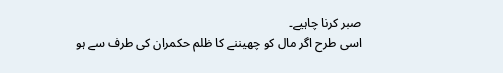صبر کرنا چاہیے۔
اسی طرح اگر مال کو چھیننے کا ظلم حکمران کی طرف سے ہو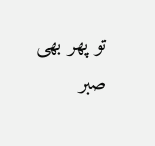تو پھر بھی صبر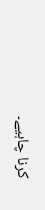کرنا چاہیے۔